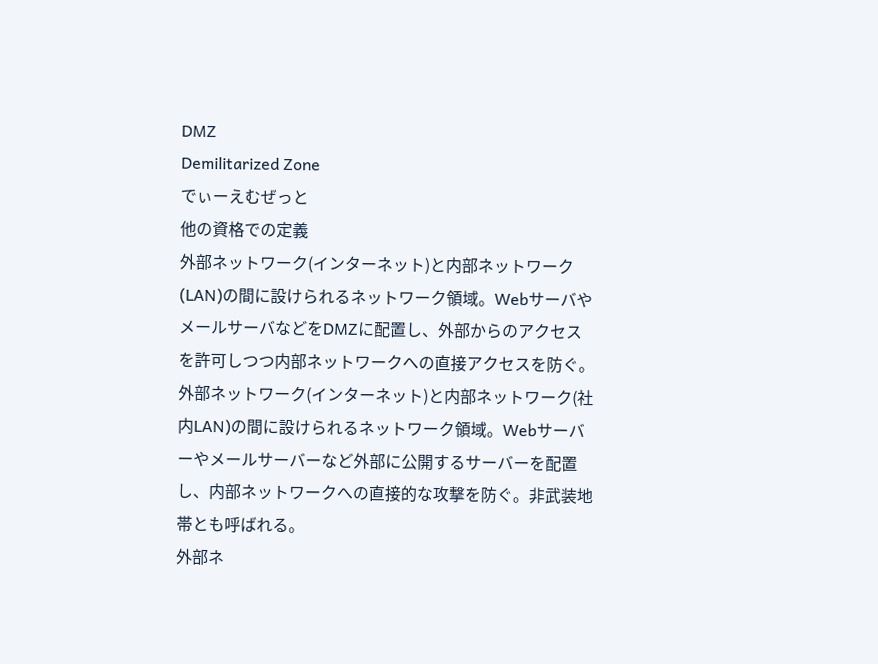DMZ
Demilitarized Zone
でぃーえむぜっと
他の資格での定義
外部ネットワーク(インターネット)と内部ネットワーク(LAN)の間に設けられるネットワーク領域。WebサーバやメールサーバなどをDMZに配置し、外部からのアクセスを許可しつつ内部ネットワークへの直接アクセスを防ぐ。
外部ネットワーク(インターネット)と内部ネットワーク(社内LAN)の間に設けられるネットワーク領域。Webサーバーやメールサーバーなど外部に公開するサーバーを配置し、内部ネットワークへの直接的な攻撃を防ぐ。非武装地帯とも呼ばれる。
外部ネ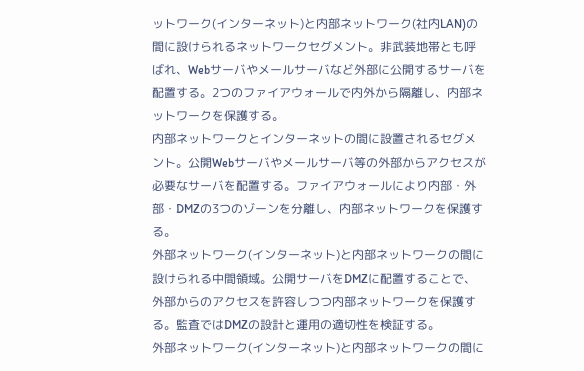ットワーク(インターネット)と内部ネットワーク(社内LAN)の間に設けられるネットワークセグメント。非武装地帯とも呼ばれ、Webサーバやメールサーバなど外部に公開するサーバを配置する。2つのファイアウォールで内外から隔離し、内部ネットワークを保護する。
内部ネットワークとインターネットの間に設置されるセグメント。公開Webサーバやメールサーバ等の外部からアクセスが必要なサーバを配置する。ファイアウォールにより内部・外部・DMZの3つのゾーンを分離し、内部ネットワークを保護する。
外部ネットワーク(インターネット)と内部ネットワークの間に設けられる中間領域。公開サーバをDMZに配置することで、外部からのアクセスを許容しつつ内部ネットワークを保護する。監査ではDMZの設計と運用の適切性を検証する。
外部ネットワーク(インターネット)と内部ネットワークの間に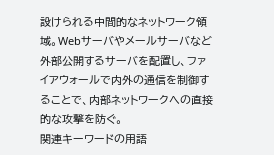設けられる中間的なネットワーク領域。Webサーバやメールサーバなど外部公開するサーバを配置し、ファイアウォールで内外の通信を制御することで、内部ネットワークへの直接的な攻撃を防ぐ。
関連キーワードの用語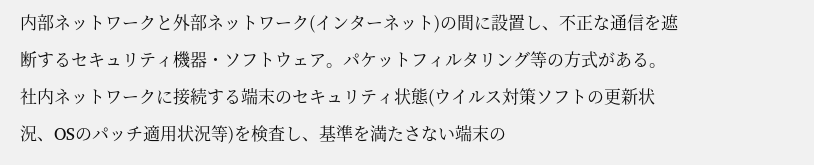内部ネットワークと外部ネットワーク(インターネット)の間に設置し、不正な通信を遮断するセキュリティ機器・ソフトウェア。パケットフィルタリング等の方式がある。
社内ネットワークに接続する端末のセキュリティ状態(ウイルス対策ソフトの更新状況、OSのパッチ適用状況等)を検査し、基準を満たさない端末の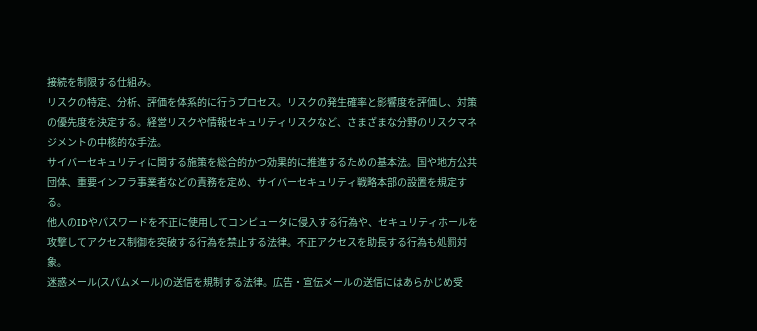接続を制限する仕組み。
リスクの特定、分析、評価を体系的に行うプロセス。リスクの発生確率と影響度を評価し、対策の優先度を決定する。経営リスクや情報セキュリティリスクなど、さまざまな分野のリスクマネジメントの中核的な手法。
サイバーセキュリティに関する施策を総合的かつ効果的に推進するための基本法。国や地方公共団体、重要インフラ事業者などの責務を定め、サイバーセキュリティ戦略本部の設置を規定する。
他人のIDやパスワードを不正に使用してコンピュータに侵入する行為や、セキュリティホールを攻撃してアクセス制御を突破する行為を禁止する法律。不正アクセスを助長する行為も処罰対象。
迷惑メール(スパムメール)の送信を規制する法律。広告・宣伝メールの送信にはあらかじめ受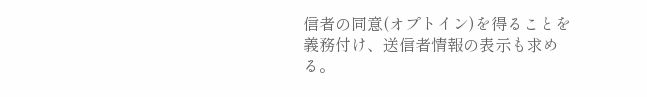信者の同意(オプトイン)を得ることを義務付け、送信者情報の表示も求める。